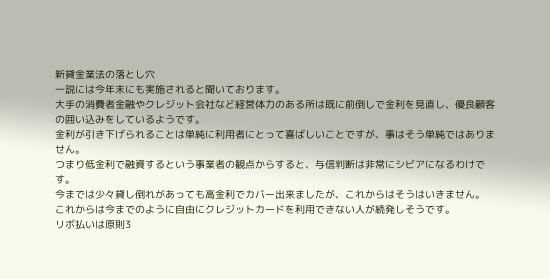新貸金業法の落とし穴
一説には今年末にも実施されると聞いております。
大手の消費者金融やクレジット会社など経営体力のある所は既に前倒しで金利を見直し、優良顧客の囲い込みをしているようです。
金利が引き下げられることは単純に利用者にとって喜ばしいことですが、事はそう単純ではありません。
つまり低金利で融資するという事業者の観点からすると、与信判断は非常にシビアになるわけです。
今までは少々貸し倒れがあっても高金利でカバー出来ましたが、これからはそうはいきません。
これからは今までのように自由にクレジットカードを利用できない人が続発しそうです。
リボ払いは原則3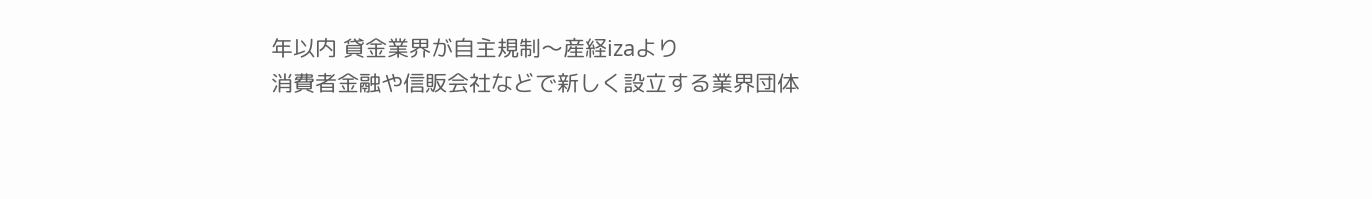年以内 貸金業界が自主規制〜産経izaより
消費者金融や信販会社などで新しく設立する業界団体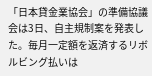「日本貸金業協会」の準備協議会は3日、自主規制案を発表した。毎月一定額を返済するリボルビング払いは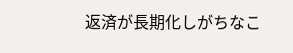返済が長期化しがちなこ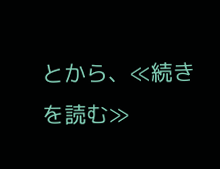とから、≪続きを読む≫